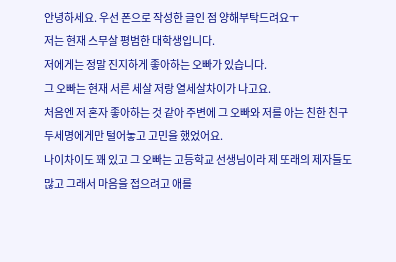안녕하세요. 우선 폰으로 작성한 글인 점 양해부탁드려요ㅜ
저는 현재 스무살 평범한 대학생입니다.
저에게는 정말 진지하게 좋아하는 오빠가 있습니다.
그 오빠는 현재 서른 세살 저랑 열세살차이가 나고요.
처음엔 저 혼자 좋아하는 것 같아 주변에 그 오빠와 저를 아는 친한 친구 두세명에게만 털어놓고 고민을 했었어요.
나이차이도 꽤 있고 그 오빠는 고등학교 선생님이라 제 또래의 제자들도 많고 그래서 마음을 접으려고 애를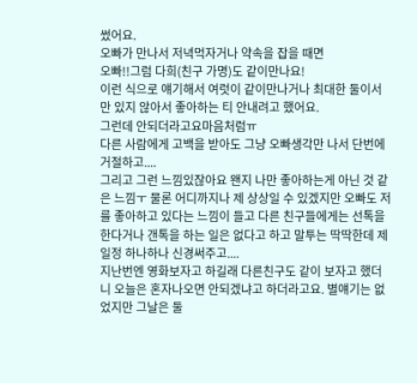썼어요.
오빠가 만나서 저녁먹자거나 약속을 잡을 때면
오빠!!그럼 다희(친구 가명)도 같이만나요!
이런 식으로 얘기해서 여럿이 같이만나거나 최대한 둘이서만 있지 않아서 좋아하는 티 안내려고 했어요.
그런데 안되더라고요마음처럼ㅠ
다른 사람에게 고백을 받아도 그냥 오빠생각만 나서 단번에 거절하고....
그리고 그런 느낌있잖아요 왠지 나만 좋아하는게 아닌 것 같은 느낌ㅜ 물론 어디까지나 제 상상일 수 있겠지만 오빠도 저를 좋아하고 있다는 느낌이 들고 다른 친구들에게는 선톡을 한다거나 갠톡을 하는 일은 없다고 하고 말투는 딱딱한데 제 일정 하나하나 신경써주고....
지난번엔 영화보자고 하길래 다른친구도 같이 보자고 했더니 오늘은 혼자나오면 안되겠냐고 하더라고요. 별얘기는 없었지만 그날은 둘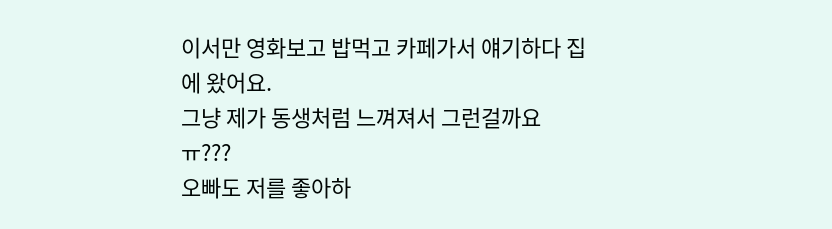이서만 영화보고 밥먹고 카페가서 얘기하다 집에 왔어요.
그냥 제가 동생처럼 느껴져서 그런걸까요ㅠ???
오빠도 저를 좋아하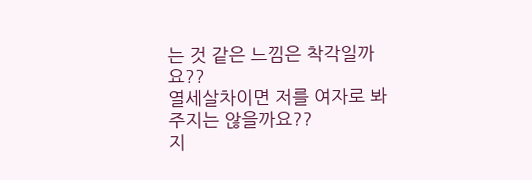는 것 같은 느낌은 착각일까요??
열세살차이면 저를 여자로 봐주지는 않을까요??
지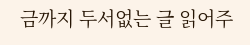금까지 두서없는 글 읽어주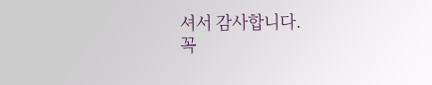셔서 감사합니다.
꼭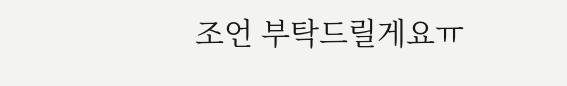조언 부탁드릴게요ㅠ